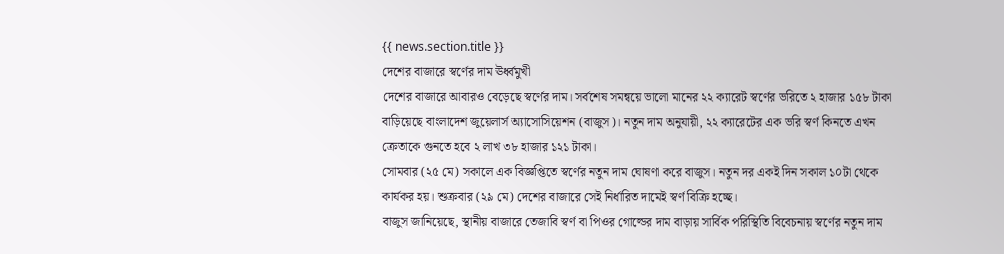{{ news.section.title }}
দেশের বাজারে স্বর্ণের দাম ঊর্ধ্বমুখী
দেশের বাজারে আবারও বেড়েছে স্বর্ণের দাম। সর্বশেষ সমন্বয়ে ভালো মানের ২২ ক্যারেট স্বর্ণের ভরিতে ২ হাজার ১৫৮ টাকা বাড়িয়েছে বাংলাদেশ জুয়েলার্স অ্যাসোসিয়েশন (বাজুস)। নতুন দাম অনুযায়ী, ২২ ক্যারেটের এক ভরি স্বর্ণ কিনতে এখন ক্রেতাকে গুনতে হবে ২ লাখ ৩৮ হাজার ১২১ টাকা।
সোমবার (২৫ মে) সকালে এক বিজ্ঞপ্তিতে স্বর্ণের নতুন দাম ঘোষণা করে বাজুস। নতুন দর একই দিন সকাল ১০টা থেকে কার্যকর হয়। শুক্রবার (২৯ মে) দেশের বাজারে সেই নির্ধারিত দামেই স্বর্ণ বিক্রি হচ্ছে।
বাজুস জানিয়েছে, স্থানীয় বাজারে তেজাবি স্বর্ণ বা পিওর গোল্ডের দাম বাড়ায় সার্বিক পরিস্থিতি বিবেচনায় স্বর্ণের নতুন দাম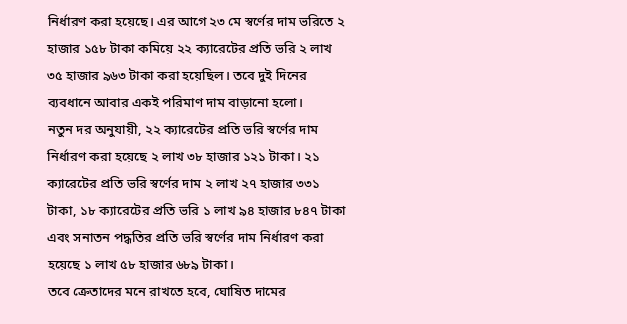নির্ধারণ করা হয়েছে। এর আগে ২৩ মে স্বর্ণের দাম ভরিতে ২ হাজার ১৫৮ টাকা কমিয়ে ২২ ক্যারেটের প্রতি ভরি ২ লাখ ৩৫ হাজার ৯৬৩ টাকা করা হয়েছিল। তবে দুই দিনের ব্যবধানে আবার একই পরিমাণ দাম বাড়ানো হলো।
নতুন দর অনুযায়ী, ২২ ক্যারেটের প্রতি ভরি স্বর্ণের দাম নির্ধারণ করা হয়েছে ২ লাখ ৩৮ হাজার ১২১ টাকা। ২১ ক্যারেটের প্রতি ভরি স্বর্ণের দাম ২ লাখ ২৭ হাজার ৩৩১ টাকা, ১৮ ক্যারেটের প্রতি ভরি ১ লাখ ৯৪ হাজার ৮৪৭ টাকা এবং সনাতন পদ্ধতির প্রতি ভরি স্বর্ণের দাম নির্ধারণ করা হয়েছে ১ লাখ ৫৮ হাজার ৬৮৯ টাকা।
তবে ক্রেতাদের মনে রাখতে হবে, ঘোষিত দামের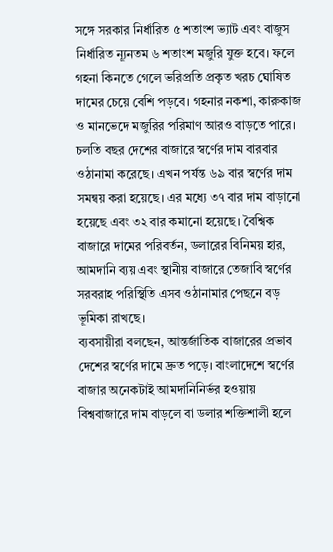সঙ্গে সরকার নির্ধারিত ৫ শতাংশ ভ্যাট এবং বাজুস নির্ধারিত ন্যূনতম ৬ শতাংশ মজুরি যুক্ত হবে। ফলে গহনা কিনতে গেলে ভরিপ্রতি প্রকৃত খরচ ঘোষিত দামের চেয়ে বেশি পড়বে। গহনার নকশা, কারুকাজ ও মানভেদে মজুরির পরিমাণ আরও বাড়তে পারে।
চলতি বছর দেশের বাজারে স্বর্ণের দাম বারবার ওঠানামা করেছে। এখন পর্যন্ত ৬৯ বার স্বর্ণের দাম সমন্বয় করা হয়েছে। এর মধ্যে ৩৭ বার দাম বাড়ানো হয়েছে এবং ৩২ বার কমানো হয়েছে। বৈশ্বিক বাজারে দামের পরিবর্তন, ডলারের বিনিময় হার, আমদানি ব্যয় এবং স্থানীয় বাজারে তেজাবি স্বর্ণের সরবরাহ পরিস্থিতি এসব ওঠানামার পেছনে বড় ভূমিকা রাখছে।
ব্যবসায়ীরা বলছেন, আন্তর্জাতিক বাজারের প্রভাব দেশের স্বর্ণের দামে দ্রুত পড়ে। বাংলাদেশে স্বর্ণের বাজার অনেকটাই আমদানিনির্ভর হওয়ায় বিশ্ববাজারে দাম বাড়লে বা ডলার শক্তিশালী হলে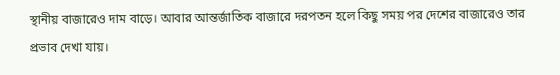স্থানীয় বাজারেও দাম বাড়ে। আবার আন্তর্জাতিক বাজারে দরপতন হলে কিছু সময় পর দেশের বাজারেও তার প্রভাব দেখা যায়।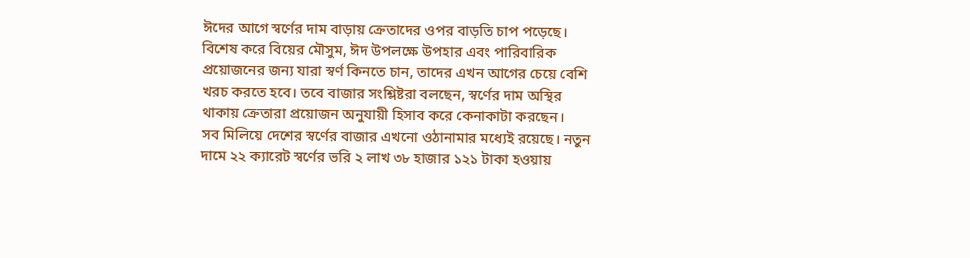ঈদের আগে স্বর্ণের দাম বাড়ায় ক্রেতাদের ওপর বাড়তি চাপ পড়েছে। বিশেষ করে বিয়ের মৌসুম, ঈদ উপলক্ষে উপহার এবং পারিবারিক প্রয়োজনের জন্য যারা স্বর্ণ কিনতে চান, তাদের এখন আগের চেয়ে বেশি খরচ করতে হবে। তবে বাজার সংশ্লিষ্টরা বলছেন, স্বর্ণের দাম অস্থির থাকায় ক্রেতারা প্রয়োজন অনুযায়ী হিসাব করে কেনাকাটা করছেন।
সব মিলিয়ে দেশের স্বর্ণের বাজার এখনো ওঠানামার মধ্যেই রয়েছে। নতুন দামে ২২ ক্যারেট স্বর্ণের ভরি ২ লাখ ৩৮ হাজার ১২১ টাকা হওয়ায়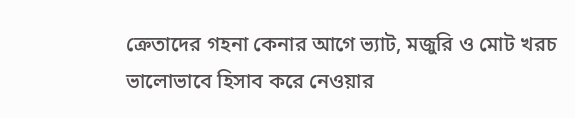ক্রেতাদের গহনা কেনার আগে ভ্যাট, মজুরি ও মোট খরচ ভালোভাবে হিসাব করে নেওয়ার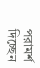পরামর্শ দিচ্ছেন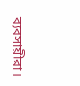ব্যবসায়ীরা।